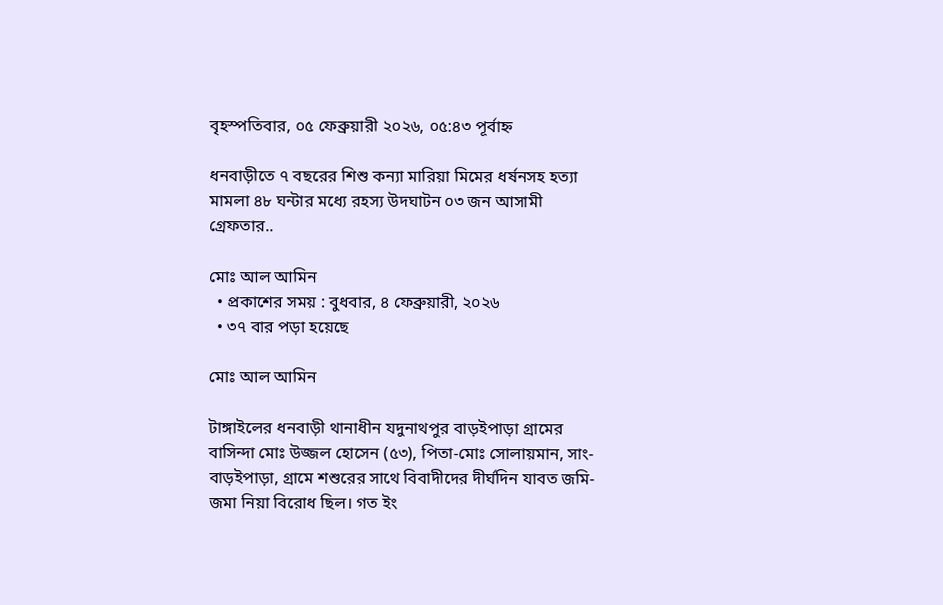বৃহস্পতিবার, ০৫ ফেব্রুয়ারী ২০২৬, ০৫:৪৩ পূর্বাহ্ন

ধনবাড়ীতে ৭ বছরের শিশু কন্যা মারিয়া মিমের ধর্ষনসহ হত্যা মামলা ৪৮ ঘন্টার মধ্যে রহস্য উদঘাটন ০৩ জন আসামী গ্রেফতার..

মোঃ আল আমিন
  • প্রকাশের সময় : বুধবার, ৪ ফেব্রুয়ারী, ২০২৬
  • ৩৭ বার পড়া হয়েছে

মোঃ আল আমিন

টাঙ্গাইলের ধনবাড়ী থানাধীন যদুনাথপুর বাড়ইপাড়া গ্রামের বাসিন্দা মোঃ উজ্জল হোসেন (৫৩), পিতা-মোঃ সোলায়মান, সাং-বাড়ইপাড়া, গ্রামে শশুরের সাথে বিবাদীদের দীর্ঘদিন যাবত জমি-জমা নিয়া বিরোধ ছিল। গত ইং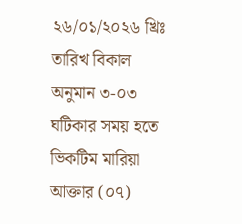২৬/০১/২০২৬ খ্রিঃ তারিখ বিকাল অনুমান ৩-০৩ ঘটিকার সময় হতে ভিকটিম মারিয়া আক্তার (০৭)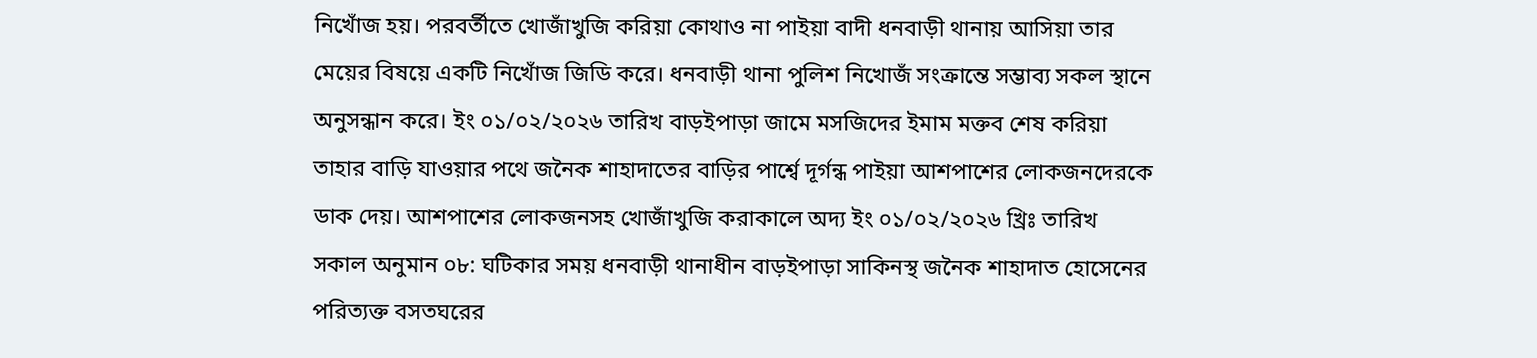নিখোঁজ হয়। পরবর্তীতে খোজাঁখুজি করিয়া কোথাও না পাইয়া বাদী ধনবাড়ী থানায় আসিয়া তার মেয়ের বিষয়ে একটি নিখোঁজ জিডি করে। ধনবাড়ী থানা পুলিশ নিখোজঁ সংক্রান্তে সম্ভাব্য সকল স্থানে অনুসন্ধান করে। ইং ০১/০২/২০২৬ তারিখ বাড়ইপাড়া জামে মসজিদের ইমাম মক্তব শেষ করিয়া তাহার বাড়ি যাওয়ার পথে জনৈক শাহাদাতের বাড়ির পার্শ্বে দূর্গন্ধ পাইয়া আশপাশের লোকজনদেরকে ডাক দেয়। আশপাশের লোকজনসহ খোজাঁখুজি করাকালে অদ্য ইং ০১/০২/২০২৬ খ্রিঃ তারিখ সকাল অনুমান ০৮: ঘটিকার সময় ধনবাড়ী থানাধীন বাড়ইপাড়া সাকিনস্থ জনৈক শাহাদাত হোসেনের পরিত্যক্ত বসতঘরের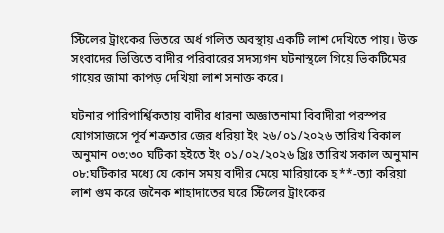স্টিলের ট্রাংকের ভিতরে অর্ধ গলিত অবস্থায় একটি লাশ দেখিতে পায়। উক্ত সংবাদের ভিত্তিতে বাদীর পরিবারের সদস্যগন ঘটনাস্থলে গিয়ে ভিকটিমের গায়ের জামা কাপড় দেখিয়া লাশ সনাক্ত করে।

ঘটনার পারিপার্শ্বিকতায় বাদীর ধারনা অজ্ঞাতনামা বিবাদীরা পরস্পর যোগসাজসে পূর্ব শত্রুতার জের ধরিয়া ইং ২৬/০১/২০২৬ তারিখ বিকাল অনুমান ০৩:৩০ ঘটিকা হইতে ইং ০১/০২/২০২৬ খ্রিঃ তারিখ সকাল অনুমান ০৮:ঘটিকার মধ্যে যে কোন সময় বাদীর মেয়ে মারিয়াকে হ**-ত্যা করিয়া লাশ গুম করে জনৈক শাহাদাতের ঘরে স্টিলের ট্রাংকের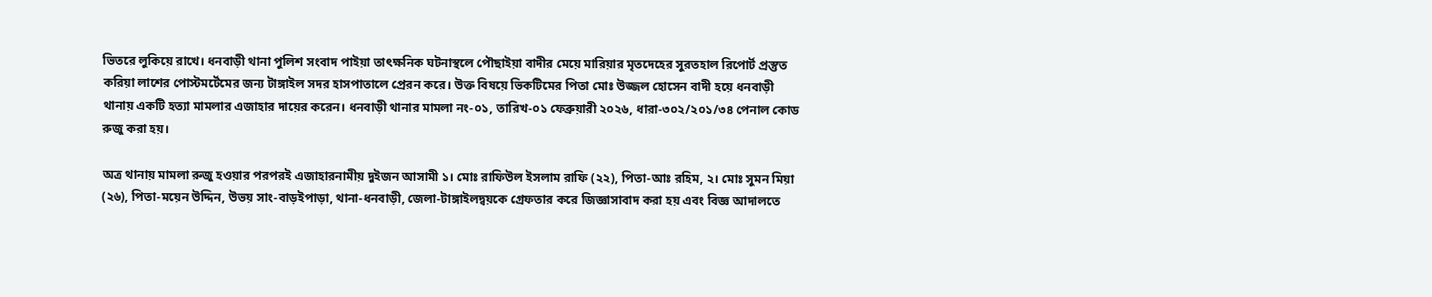ভিতরে লুকিয়ে রাখে। ধনবাড়ী থানা পুলিশ সংবাদ পাইয়া তাৎক্ষনিক ঘটনাস্থলে পৌছাইয়া বাদীর মেয়ে মারিয়ার মৃতদেহের সুরতহাল রিপোর্ট প্রস্তুত করিয়া লাশের পোস্টমর্টেমের জন্য টাঙ্গাইল সদর হাসপাতালে প্রেরন করে। উক্ত বিষয়ে ভিকটিমের পিতা মোঃ উজ্জল হোসেন বাদী হয়ে ধনবাড়ী থানায় একটি হত্যা মামলার এজাহার দায়ের করেন। ধনবাড়ী থানার মামলা নং-০১, তারিখ-০১ ফেব্রুয়ারী ২০২৬, ধারা-৩০২/২০১/৩৪ পেনাল কোড রুজু করা হয়।

অত্র থানায় মামলা রুজু হওয়ার পরপরই এজাহারনামীয় দুইজন আসামী ১। মোঃ রাফিউল ইসলাম রাফি (২২), পিতা-আঃ রহিম, ২। মোঃ সুমন মিয়া (২৬), পিতা-ময়েন উদ্দিন, উভয় সাং-বাড়ইপাড়া, থানা-ধনবাড়ী, জেলা-টাঙ্গাইলদ্বয়কে গ্রেফতার করে জিজ্ঞাসাবাদ করা হয় এবং বিজ্ঞ আদালতে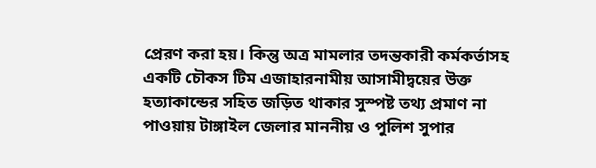প্রেরণ করা হয়। কিন্তু অত্র মামলার তদন্তকারী কর্মকর্তাসহ একটি চৌকস টিম এজাহারনামীয় আসামীদ্বয়ের উক্ত হত্যাকান্ডের সহিত জড়িত থাকার সুস্পষ্ট তথ্য প্রমাণ না পাওয়ায় টাঙ্গাইল জেলার মাননীয় ও পুলিশ সুপার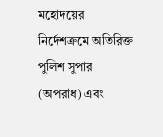মহোদয়ের নির্দেশক্রমে অতিরিক্ত পুলিশ সুপার (অপরাধ) এবং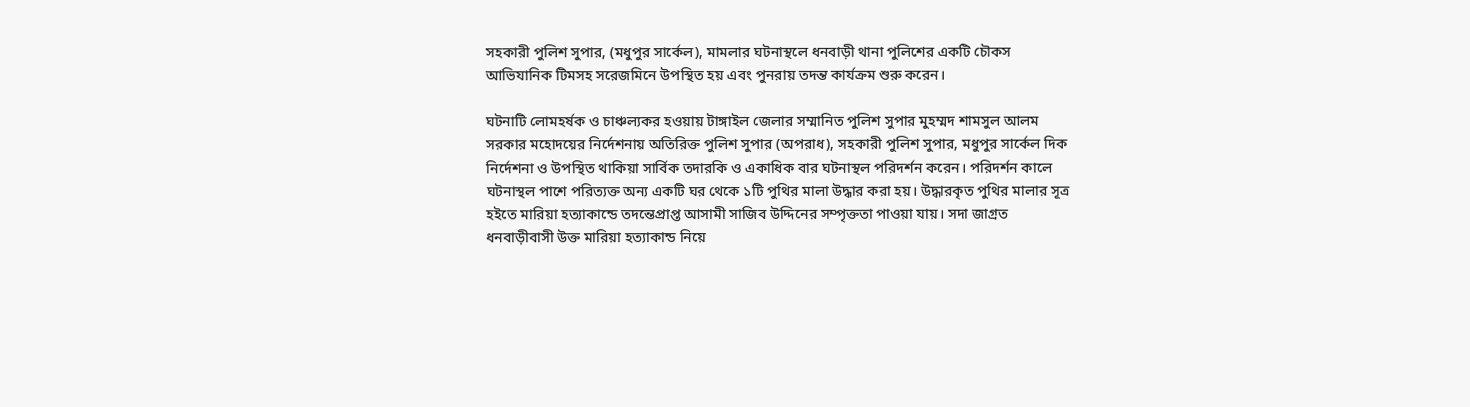সহকারী পুলিশ সুপার, (মধুপুর সার্কেল), মামলার ঘটনাস্থলে ধনবাড়ী থানা পুলিশের একটি চৌকস আভিযানিক টিমসহ সরেজমিনে উপস্থিত হয় এবং পুনরায় তদন্ত কার্যক্রম শুরু করেন।

ঘটনাটি লোমহর্ষক ও চাঞ্চল্যকর হওয়ায় টাঙ্গাইল জেলার সম্মানিত পুলিশ সুপার মুহম্মদ শামসুল আলম সরকার মহোদয়ের নির্দেশনায় অতিরিক্ত পুলিশ সুপার (অপরাধ), সহকারী পুলিশ সুপার, মধুপুর সার্কেল দিক নির্দেশনা ও উপস্থিত থাকিয়া সার্বিক তদারকি ও একাধিক বার ঘটনাস্থল পরিদর্শন করেন। পরিদর্শন কালে ঘটনাস্থল পাশে পরিত্যক্ত অন্য একটি ঘর থেকে ১টি পুথির মালা উদ্ধার করা হয়। উদ্ধারকৃত পুথির মালার সূত্র হইতে মারিয়া হত্যাকান্ডে তদন্তেপ্রাপ্ত আসামী সাজিব উদ্দিনের সম্পৃক্ততা পাওয়া যায়। সদা জাগ্রত ধনবাড়ীবাসী উক্ত মারিয়া হত্যাকান্ড নিয়ে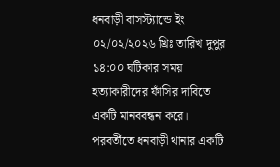ধনবাড়ী বাসস্ট্যান্ডে ইং ০২/০২/২০২৬ খ্রিঃ তারিখ দুপুর ১৪:০০ ঘটিকার সময় হত্যাকারীদের ফাঁসির দাবিতে একটি মানববন্ধন করে। পরবর্তীতে ধনবাড়ী থানার একটি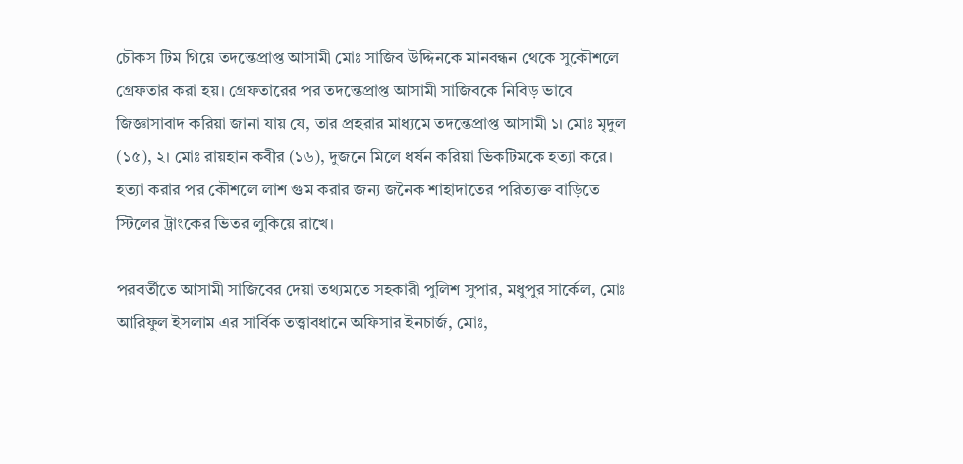চৌকস টিম গিয়ে তদন্তেপ্রাপ্ত আসামী মোঃ সাজিব উদ্দিনকে মানবন্ধন থেকে সুকৌশলে গ্রেফতার করা হয়। গ্রেফতারের পর তদন্তেপ্রাপ্ত আসামী সাজিবকে নিবিড় ভাবে জিজ্ঞাসাবাদ করিয়া জানা যায় যে, তার প্রহরার মাধ্যমে তদন্তেপ্রাপ্ত আসামী ১। মোঃ মৃদুল (১৫), ২। মোঃ রায়হান কবীর (১৬), দুজনে মিলে ধর্ষন করিয়া ভিকটিমকে হত্যা করে। হত্যা করার পর কৌশলে লাশ গুম করার জন্য জনৈক শাহাদাতের পরিত্যক্ত বাড়িতে স্টিলের ট্রাংকের ভিতর লুকিয়ে রাখে।

পরবর্তীতে আসামী সাজিবের দেয়া তথ্যমতে সহকারী পুলিশ সুপার, মধুপুর সার্কেল, মোঃ আরিফুল ইসলাম এর সার্বিক তত্ত্বাবধানে অফিসার ইনচার্জ, মোঃ,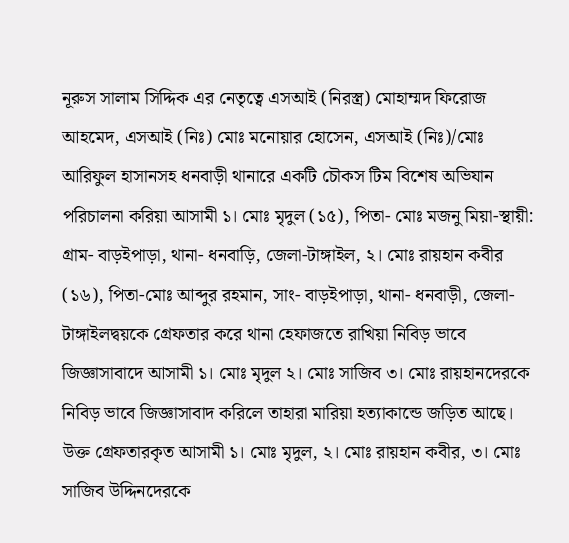নূরুস সালাম সিদ্দিক এর নেতৃত্বে এসআই (নিরস্ত্র) মোহাম্মদ ফিরোজ আহমেদ, এসআই (নিঃ) মোঃ মনোয়ার হোসেন, এসআই (নিঃ)/মোঃ আরিফুল হাসানসহ ধনবাড়ী থানারে একটি চৌকস টিম বিশেষ অভিযান পরিচালনা করিয়া আসামী ১। মোঃ মৃদুল (১৫), পিতা- মোঃ মজনু মিয়া-স্থায়ী: গ্রাম- বাড়ইপাড়া, থানা- ধনবাড়ি, জেলা-টাঙ্গাইল, ২। মোঃ রায়হান কবীর (১৬), পিতা-মোঃ আব্দুর রহমান, সাং- বাড়ইপাড়া, থানা- ধনবাড়ী, জেলা-টাঙ্গাইলদ্বয়কে গ্রেফতার করে থানা হেফাজতে রাখিয়া নিবিড় ভাবে জিজ্ঞাসাবাদে আসামী ১। মোঃ মৃদুল ২। মোঃ সাজিব ৩। মোঃ রায়হানদেরকে নিবিড় ভাবে জিজ্ঞাসাবাদ করিলে তাহারা মারিয়া হত্যাকান্ডে জড়িত আছে। উক্ত গ্রেফতারকৃত আসামী ১। মোঃ মৃদুল, ২। মোঃ রায়হান কবীর, ৩। মোঃ সাজিব উদ্দিনদেরকে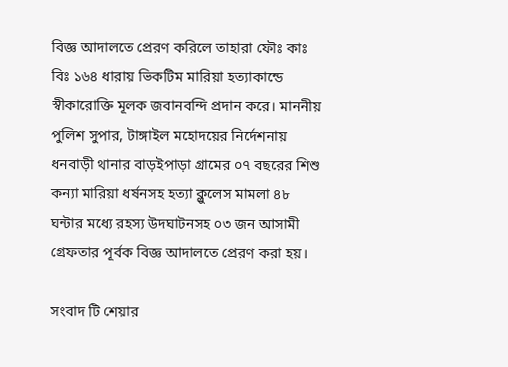বিজ্ঞ আদালতে প্রেরণ করিলে তাহারা ফৌঃ কাঃ বিঃ ১৬৪ ধারায় ভিকটিম মারিয়া হত্যাকান্ডে স্বীকারোক্তি মূলক জবানবন্দি প্রদান করে। মাননীয় পুলিশ সুপার, টাঙ্গাইল মহোদয়ের নির্দেশনায় ধনবাড়ী থানার বাড়ইপাড়া গ্রামের ০৭ বছরের শিশু কন্যা মারিয়া ধর্ষনসহ হত্যা ক্লুলেস মামলা ৪৮ ঘন্টার মধ্যে রহস্য উদঘাটনসহ ০৩ জন আসামী গ্রেফতার পূর্বক বিজ্ঞ আদালতে প্রেরণ করা হয়।

সংবাদ টি শেয়ার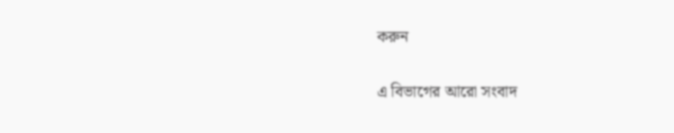করুন

এ বিভাগের আরো সংবাদ